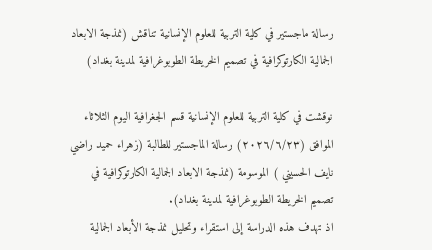رسالة ماجستير في كلية التربية للعلوم الإنسانية تناقش (نمذجة الابعاد الجمالية الكارتوكرافية في تصميم الخريطة الطوبوغرافية لمدينة بغداد)

نوقشت في كلية التربية للعلوم الإنسانية قسم الجغرافية اليوم الثلاثاء الموافق (٢٠٢٦/٦/٢٣) رسالة الماجستير للطالبة (زهراء حميد راضي نايف الحسيني ) الموسومة (نمذجة الابعاد الجمالية الكارتوكرافية في تصميم الخريطة الطوبوغرافية لمدينة بغداد).
اذ تهدف هذه الدراسة إلى استقراء وتحليل نمذجة الأبعاد الجمالية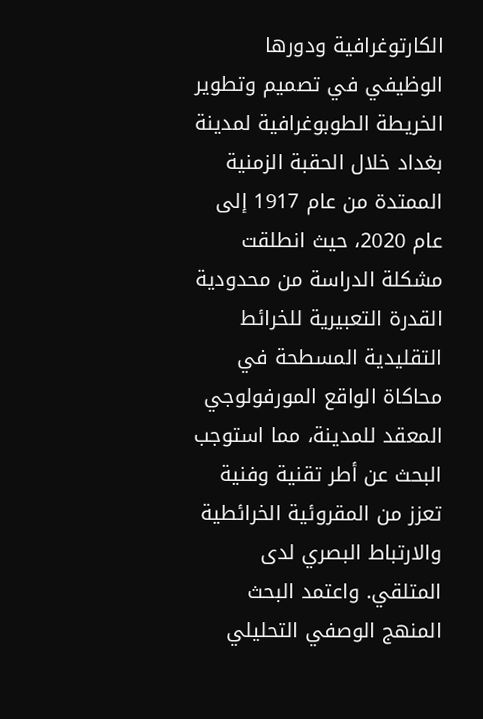الكارتوغرافية ودورها الوظيفي في تصميم وتطوير الخريطة الطوبوغرافية لمدينة بغداد خلال الحقبة الزمنية الممتدة من عام 1917 إلى عام 2020، حيث انطلقت مشكلة الدراسة من محدودية القدرة التعبيرية للخرائط التقليدية المسطحة في محاكاة الواقع المورفولوجي المعقد للمدينة، مما استوجب البحث عن أطر تقنية وفنية تعزز من المقروئية الخرائطية والارتباط البصري لدى المتلقي. واعتمد البحث المنهج الوصفي التحليلي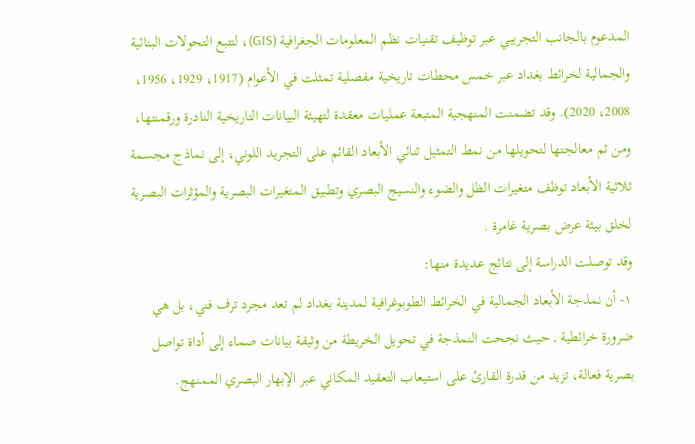المدعوم بالجانب التجريبي عبر توظيف تقنيات نظم المعلومات الجغرافية (GIS)، لتتبع التحولات البنائية والجمالية لخرائط بغداد عبر خمس محطات تاريخية مفصلية تمثلت في الأعوام (1917، 1929، 1956، 2008، 2020). وقد تضمنت المنهجية المتبعة عمليات معقدة لتهيئة البيانات التاريخية النادرة ورقمنتها، ومن ثم معالجتها لتحويلها من نمط التمثيل ثنائي الأبعاد القائم على التجريد اللوني، إلى نماذج مجسمة ثلاثية الأبعاد توظف متغيرات الظل والضوء والنسيج البصري وتطبيق المتغيرات البصرية والمؤثرات البصرية لخلق بيئة عرض بصرية غامرة .
وقد توصلت الدراسة إلى نتائج عديدة منها:
١- أن نمذجة الأبعاد الجمالية في الخرائط الطوبوغرافية لمدينة بغداد لم تعد مجرد ترف فني، بل هي ضرورة خرائطية , حيث نجحت النمذجة في تحويل الخريطة من وثيقة بيانات صماء إلى أداة تواصل بصرية فعالة، تزيد من قدرة القارئ على استيعاب التعقيد المكاني عبر الإبهار البصري الممنهج.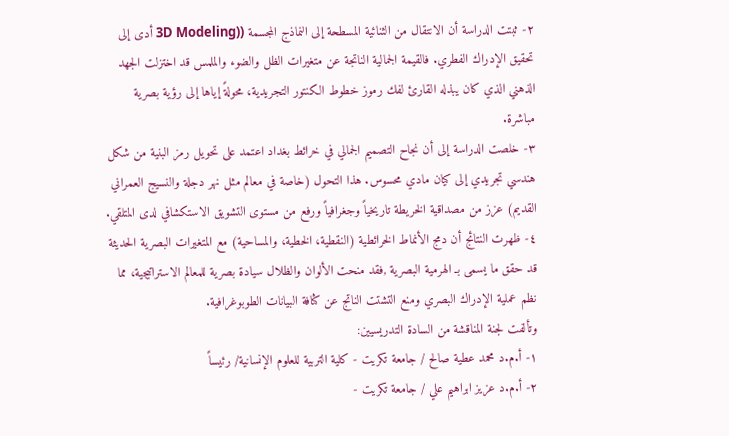٢- ثبتت الدراسة أن الانتقال من الثنائية المسطحة إلى النماذج المجسمة ((3D Modeling أدى إلى تحقيق الإدراك الفطري. فالقيمة الجمالية الناتجة عن متغيرات الظل والضوء والملمس قد اختزلت الجهد الذهني الذي كان يبذله القارئ لفك رموز خطوط الكنتور التجريدية، محولةً إياها إلى رؤية بصرية مباشرة.
٣- خلصت الدراسة إلى أن نجاح التصميم الجمالي في خرائط بغداد اعتمد على تحويل رمز البنية من شكل هندسي تجريدي إلى كيان مادي محسوس. هذا التحول (خاصة في معالم مثل نهر دجلة والنسيج العمراني القديم) عزز من مصداقية الخريطة تاريخياً وجغرافياً ورفع من مستوى التشويق الاستكشافي لدى المتلقي.
٤- ظهرت النتائج أن دمج الأنماط الخرائطية (النقطية، الخطية، والمساحية) مع المتغيرات البصرية الحديثة قد حقق ما يسمى بـ الهرمية البصرية ,فقد منحت الألوان والظلال سيادة بصرية للمعالم الاستراتيجية، مما نظم عملية الإدراك البصري ومنع التشتت الناتج عن كثافة البيانات الطوبوغرافية.
وتألفت لجنة المناقشة من السادة التدريسيين:
١- أ.م.د محمد عطية صالح / جامعة تكريت - كلية التربية للعلوم الإنسانية/ رئيساً
٢- أ.م.د عزيز ابراهيم علي / جامعة تكريت -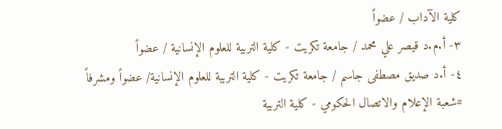كلية الآداب / عضواً
٣- أ.م.د قيصر علي محمد / جامعة تكريت - كلية التربية للعلوم الإنسانية / عضواً
٤- أ.د صديق مصطفى جاسم / جامعة تكريت - كلية التربية للعلوم الإنسانية/ عضواً ومشرفاً
#شعبة الإعلام والاتصال الحكومي - كلية التربية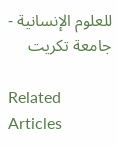للعلوم الإنسانية - جامعة تكريت

Related Articles